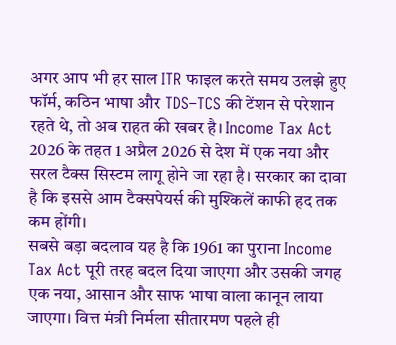अगर आप भी हर साल ITR फाइल करते समय उलझे हुए फॉर्म, कठिन भाषा और TDS–TCS की टेंशन से परेशान रहते थे, तो अब राहत की खबर है। Income Tax Act 2026 के तहत 1 अप्रैल 2026 से देश में एक नया और सरल टैक्स सिस्टम लागू होने जा रहा है। सरकार का दावा है कि इससे आम टैक्सपेयर्स की मुश्किलें काफी हद तक कम होंगी।
सबसे बड़ा बदलाव यह है कि 1961 का पुराना Income Tax Act पूरी तरह बदल दिया जाएगा और उसकी जगह एक नया, आसान और साफ भाषा वाला कानून लाया जाएगा। वित्त मंत्री निर्मला सीतारमण पहले ही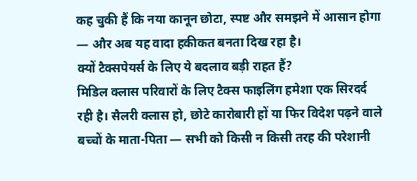कह चुकी हैं कि नया कानून छोटा, स्पष्ट और समझने में आसान होगा — और अब यह वादा हकीकत बनता दिख रहा है।
क्यों टैक्सपेयर्स के लिए ये बदलाव बड़ी राहत हैं?
मिडिल क्लास परिवारों के लिए टैक्स फाइलिंग हमेशा एक सिरदर्द रही है। सैलरी क्लास हो, छोटे कारोबारी हों या फिर विदेश पढ़ने वाले बच्चों के माता-पिता — सभी को किसी न किसी तरह की परेशानी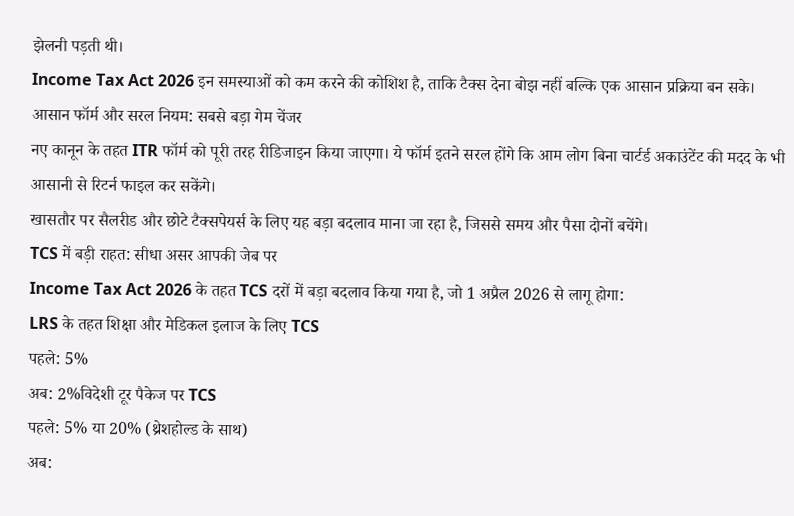झेलनी पड़ती थी।
Income Tax Act 2026 इन समस्याओं को कम करने की कोशिश है, ताकि टैक्स देना बोझ नहीं बल्कि एक आसान प्रक्रिया बन सके।
आसान फॉर्म और सरल नियम: सबसे बड़ा गेम चेंजर
नए कानून के तहत ITR फॉर्म को पूरी तरह रीडिजाइन किया जाएगा। ये फॉर्म इतने सरल होंगे कि आम लोग बिना चार्टर्ड अकाउंटेंट की मदद के भी आसानी से रिटर्न फाइल कर सकेंगे।
खासतौर पर सैलरीड और छोटे टैक्सपेयर्स के लिए यह बड़ा बदलाव माना जा रहा है, जिससे समय और पैसा दोनों बचेंगे।
TCS में बड़ी राहत: सीधा असर आपकी जेब पर
Income Tax Act 2026 के तहत TCS दरों में बड़ा बदलाव किया गया है, जो 1 अप्रैल 2026 से लागू होगा:
LRS के तहत शिक्षा और मेडिकल इलाज के लिए TCS
पहले: 5%
अब: 2%विदेशी टूर पैकेज पर TCS
पहले: 5% या 20% (थ्रेशहोल्ड के साथ)
अब: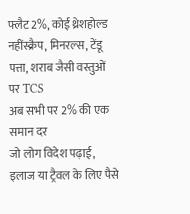फ्लैट 2%, कोई थ्रेशहोल्ड नहींस्क्रैप, मिनरल्स, टेंडू पत्ता, शराब जैसी वस्तुओं पर TCS
अब सभी पर 2% की एक समान दर
जो लोग विदेश पढ़ाई, इलाज या ट्रैवल के लिए पैसे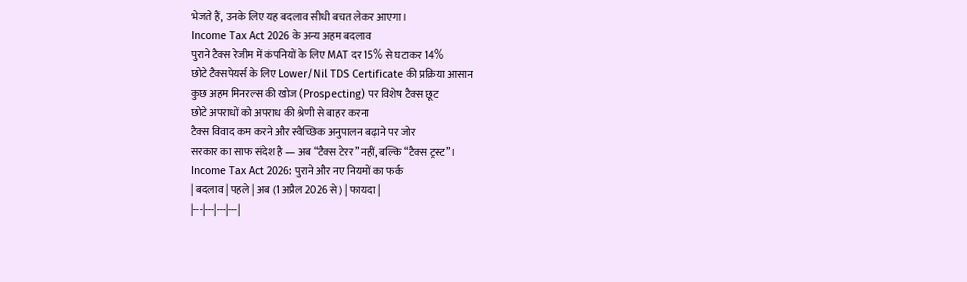भेजते हैं, उनके लिए यह बदलाव सीधी बचत लेकर आएगा।
Income Tax Act 2026 के अन्य अहम बदलाव
पुराने टैक्स रेजीम में कंपनियों के लिए MAT दर 15% से घटाकर 14%
छोटे टैक्सपेयर्स के लिए Lower/Nil TDS Certificate की प्रक्रिया आसान
कुछ अहम मिनरल्स की खोज (Prospecting) पर विशेष टैक्स छूट
छोटे अपराधों को अपराध की श्रेणी से बाहर करना
टैक्स विवाद कम करने और स्वैच्छिक अनुपालन बढ़ाने पर जोर
सरकार का साफ संदेश है — अब “टैक्स टेरर” नहीं, बल्कि “टैक्स ट्रस्ट”।
Income Tax Act 2026: पुराने और नए नियमों का फर्क
| बदलाव | पहले | अब (1 अप्रैल 2026 से) | फायदा |
|---|---|---|---|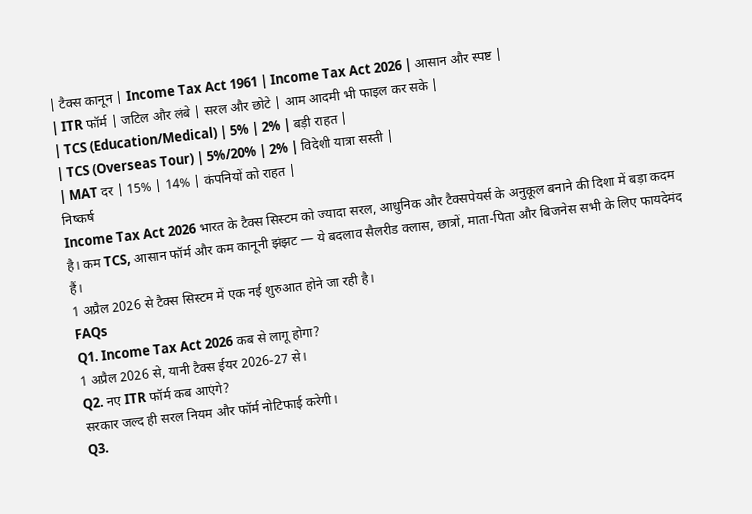| टैक्स कानून | Income Tax Act 1961 | Income Tax Act 2026 | आसान और स्पष्ट |
| ITR फॉर्म | जटिल और लंबे | सरल और छोटे | आम आदमी भी फाइल कर सके |
| TCS (Education/Medical) | 5% | 2% | बड़ी राहत |
| TCS (Overseas Tour) | 5%/20% | 2% | विदेशी यात्रा सस्ती |
| MAT दर | 15% | 14% | कंपनियों को राहत |
निष्कर्ष
Income Tax Act 2026 भारत के टैक्स सिस्टम को ज्यादा सरल, आधुनिक और टैक्सपेयर्स के अनुकूल बनाने की दिशा में बड़ा कदम है। कम TCS, आसान फॉर्म और कम कानूनी झंझट — ये बदलाव सैलरीड क्लास, छात्रों, माता-पिता और बिजनेस सभी के लिए फायदेमंद हैं।
1 अप्रैल 2026 से टैक्स सिस्टम में एक नई शुरुआत होने जा रही है।
FAQs
Q1. Income Tax Act 2026 कब से लागू होगा?
1 अप्रैल 2026 से, यानी टैक्स ईयर 2026-27 से।
Q2. नए ITR फॉर्म कब आएंगे?
सरकार जल्द ही सरल नियम और फॉर्म नोटिफाई करेगी।
Q3.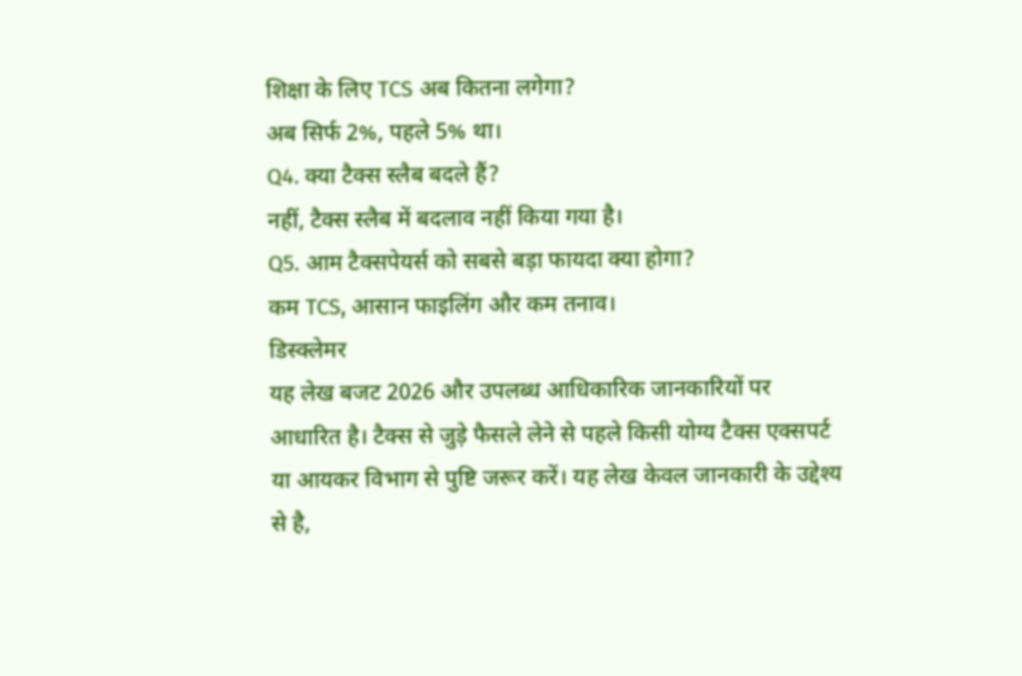शिक्षा के लिए TCS अब कितना लगेगा?
अब सिर्फ 2%, पहले 5% था।
Q4. क्या टैक्स स्लैब बदले हैं?
नहीं, टैक्स स्लैब में बदलाव नहीं किया गया है।
Q5. आम टैक्सपेयर्स को सबसे बड़ा फायदा क्या होगा?
कम TCS, आसान फाइलिंग और कम तनाव।
डिस्क्लेमर
यह लेख बजट 2026 और उपलब्ध आधिकारिक जानकारियों पर आधारित है। टैक्स से जुड़े फैसले लेने से पहले किसी योग्य टैक्स एक्सपर्ट या आयकर विभाग से पुष्टि जरूर करें। यह लेख केवल जानकारी के उद्देश्य से है,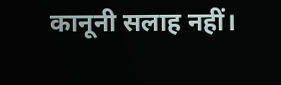कानूनी सलाह नहीं।